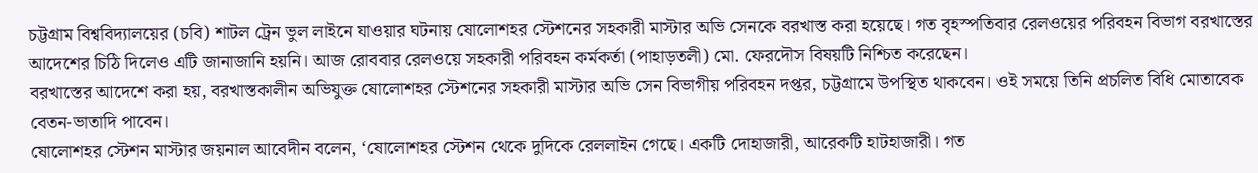চট্টগ্রাম বিশ্ববিদ্যালয়ের (চবি) শাটল ট্রেন ভুল লাইনে যাওয়ার ঘটনায় ষোলোশহর স্টেশনের সহকারী মাস্টার অভি সেনকে বরখাস্ত করা হয়েছে। গত বৃহস্পতিবার রেলওয়ের পরিবহন বিভাগ বরখাস্তের আদেশের চিঠি দিলেও এটি জানাজানি হয়নি। আজ রোববার রেলওয়ে সহকারী পরিবহন কর্মকর্তা (পাহাড়তলী) মো. ফেরদৌস বিষয়টি নিশ্চিত করেছেন।
বরখাস্তের আদেশে করা হয়, বরখাস্তকালীন অভিযুক্ত ষোলোশহর স্টেশনের সহকারী মাস্টার অভি সেন বিভাগীয় পরিবহন দপ্তর, চট্টগ্রামে উপস্থিত থাকবেন। ওই সময়ে তিনি প্রচলিত বিধি মোতাবেক বেতন-ভাতাদি পাবেন।
ষোলোশহর স্টেশন মাস্টার জয়নাল আবেদীন বলেন, ‘ষোলোশহর স্টেশন থেকে দুদিকে রেললাইন গেছে। একটি দোহাজারী, আরেকটি হাটহাজারী। গত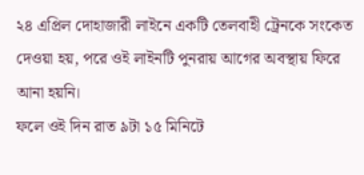২৪ এপ্রিল দোহাজারী লাইনে একটি তেলবাহী ট্রেনকে সংকেত দেওয়া হয়, পরে ওই লাইনটি পুনরায় আগের অবস্থায় ফিরে আনা হয়নি।
ফলে ওই দিন রাত ৯টা ১৫ মিনিটে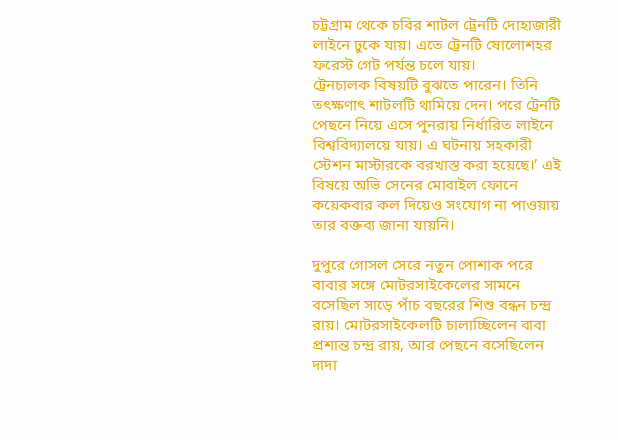চট্টগ্রাম থেকে চবির শাটল ট্রেনটি দোহাজারী লাইনে ঢুকে যায়। এতে ট্রেনটি ষোলোশহর ফরেস্ট গেট পর্যন্ত চলে যায়।
ট্রেনচালক বিষয়টি বুঝতে পারেন। তিনি তৎক্ষণাৎ শাটলটি থামিয়ে দেন। পরে ট্রেনটি পেছনে নিয়ে এসে পুনরায় নির্ধারিত লাইনে বিশ্ববিদ্যালয়ে যায়। এ ঘটনায় সহকারী স্টেশন মাস্টারকে বরখাস্ত করা হয়েছে।’ এই বিষয়ে অভি সেনের মোবাইল ফোনে কয়েকবার কল দিয়েও সংযোগ না পাওয়ায় তার বক্তব্য জানা যায়নি।

দুপুরে গোসল সেরে নতুন পোশাক পরে বাবার সঙ্গে মোটরসাইকেলের সামনে বসেছিল সাড়ে পাঁচ বছরের শিশু বন্ধন চন্দ্র রায়। মোটরসাইকেলটি চালাচ্ছিলেন বাবা প্রশান্ত চন্দ্র রায়, আর পেছনে বসেছিলেন দাদা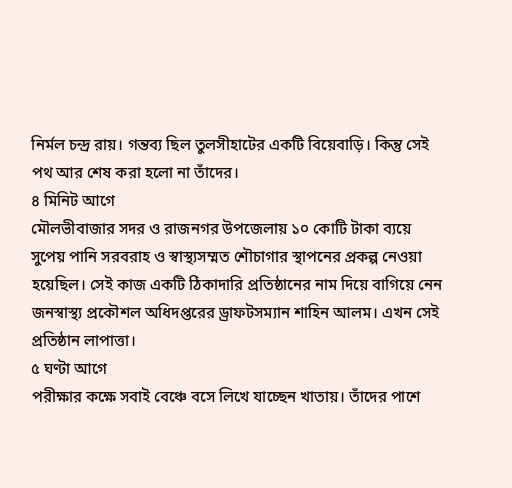নির্মল চন্দ্র রায়। গন্তব্য ছিল তুলসীহাটের একটি বিয়েবাড়ি। কিন্তু সেই পথ আর শেষ করা হলো না তাঁদের।
৪ মিনিট আগে
মৌলভীবাজার সদর ও রাজনগর উপজেলায় ১০ কোটি টাকা ব্যয়ে সুপেয় পানি সরবরাহ ও স্বাস্থ্যসম্মত শৌচাগার স্থাপনের প্রকল্প নেওয়া হয়েছিল। সেই কাজ একটি ঠিকাদারি প্রতিষ্ঠানের নাম দিয়ে বাগিয়ে নেন জনস্বাস্থ্য প্রকৌশল অধিদপ্তরের ড্রাফটসম্যান শাহিন আলম। এখন সেই প্রতিষ্ঠান লাপাত্তা।
৫ ঘণ্টা আগে
পরীক্ষার কক্ষে সবাই বেঞ্চে বসে লিখে যাচ্ছেন খাতায়। তাঁদের পাশে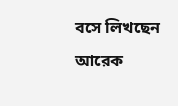বসে লিখছেন আরেক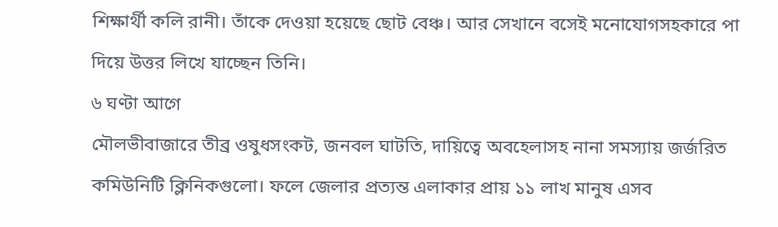শিক্ষার্থী কলি রানী। তাঁকে দেওয়া হয়েছে ছোট বেঞ্চ। আর সেখানে বসেই মনোযোগসহকারে পা দিয়ে উত্তর লিখে যাচ্ছেন তিনি।
৬ ঘণ্টা আগে
মৌলভীবাজারে তীব্র ওষুধসংকট, জনবল ঘাটতি, দায়িত্বে অবহেলাসহ নানা সমস্যায় জর্জরিত কমিউনিটি ক্লিনিকগুলো। ফলে জেলার প্রত্যন্ত এলাকার প্রায় ১১ লাখ মানুষ এসব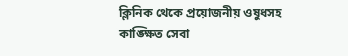ক্লিনিক থেকে প্রয়োজনীয় ওষুধসহ কাঙ্ক্ষিত সেবা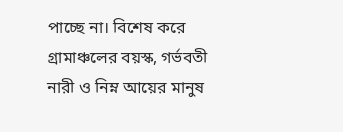পাচ্ছে না। বিশেষ করে গ্রামাঞ্চলের বয়স্ক, গর্ভবতী নারী ও নিম্ন আয়ের মানুষ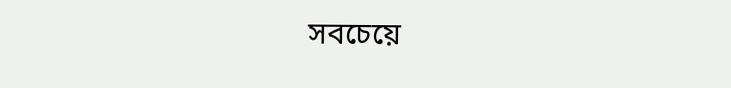সবচেয়ে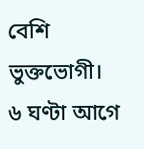বেশি ভুক্তভোগী।
৬ ঘণ্টা আগে